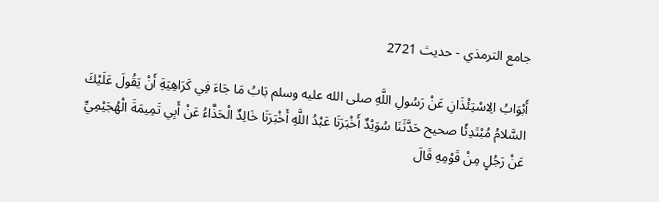جامع الترمذي - حدیث 2721

أَبْوَابُ الِاسْتِئْذَانِ عَنْ رَسُولِ اللَّهِ صلى الله عليه وسلم بَابُ مَا جَاءَ فِي كَرَاهِيَةِ أَنْ يَقُولَ عَلَيْكَ السَّلامُ مُبْتَدِئًا صحیح حَدَّثَنَا سُوَيْدٌ أَخْبَرَنَا عَبْدُ اللَّهِ أَخْبَرَنَا خَالِدٌ الْحَذَّاءُ عَنْ أَبِي تَمِيمَةَ الْهُجَيْمِيِّ عَنْ رَجُلٍ مِنْ قَوْمِهِ قَالَ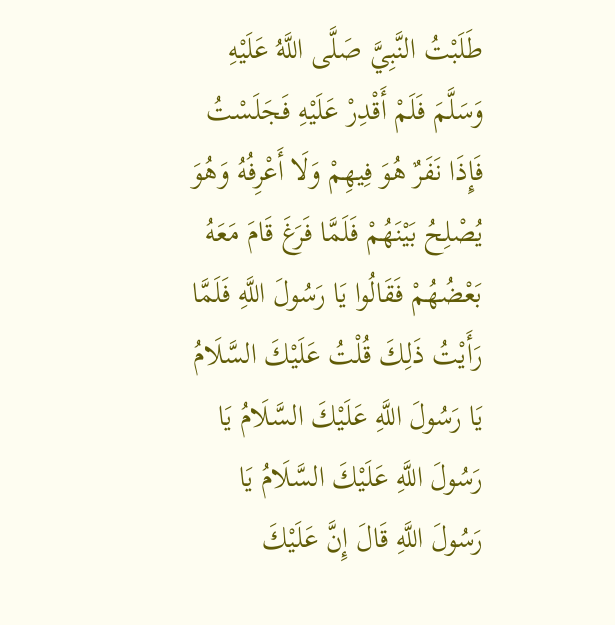طَلَبْتُ النَّبِيَّ صَلَّى اللَّهُ عَلَيْهِ وَسَلَّمَ فَلَمْ أَقْدِرْ عَلَيْهِ فَجَلَسْتُ فَإِذَا نَفَرٌ هُوَ فِيهِمْ وَلَا أَعْرِفُهُ وَهُوَ يُصْلِحُ بَيْنَهُمْ فَلَمَّا فَرَغَ قَامَ مَعَهُ بَعْضُهُمْ فَقَالُوا يَا رَسُولَ اللَّهِ فَلَمَّا رَأَيْتُ ذَلِكَ قُلْتُ عَلَيْكَ السَّلَامُ يَا رَسُولَ اللَّهِ عَلَيْكَ السَّلَامُ يَا رَسُولَ اللَّهِ عَلَيْكَ السَّلَامُ يَا رَسُولَ اللَّهِ قَالَ إِنَّ عَلَيْكَ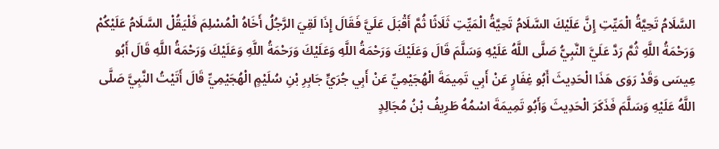السَّلَامُ تَحِيَّةُ الْمَيِّتِ إِنَّ عَلَيْكَ السَّلَامُ تَحِيَّةُ الْمَيِّتِ ثَلَاثًا ثُمَّ أَقْبَلَ عَلَيَّ فَقَالَ إِذَا لَقِيَ الرَّجُلُ أَخَاهُ الْمُسْلِمَ فَلْيَقُلْ السَّلَامُ عَلَيْكُمْ وَرَحْمَةُ اللَّهِ ثُمَّ رَدَّ عَلَيَّ النَّبِيُّ صَلَّى اللَّهُ عَلَيْهِ وَسَلَّمَ قَالَ وَعَلَيْكَ وَرَحْمَةُ اللَّهِ وَعَلَيْكَ وَرَحْمَةُ اللَّهِ وَعَلَيْكَ وَرَحْمَةُ اللَّهِ قَالَ أَبُو عِيسَى وَقَدْ رَوَى هَذَا الْحَدِيثَ أَبُو غِفَارٍ عَنْ أَبِي تَمِيمَةَ الْهُجَيْمِيِّ عَنْ أَبِي جُرَيٍّ جَابِرِ بْنِ سُلَيْمٍ الْهُجَيْمِيِّ قَالَ أَتَيْتُ النَّبِيَّ صَلَّى اللَّهُ عَلَيْهِ وَسَلَّمَ فَذَكَرَ الْحَدِيثَ وَأَبُو تَمِيمَةَ اسْمُهُ طَرِيفُ بْنُ مُجَالِدٍ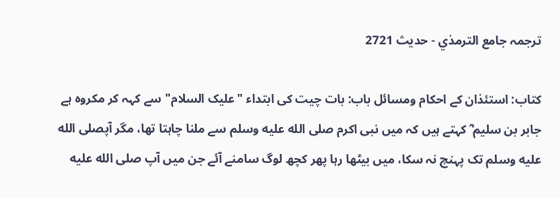ترجمہ جامع الترمذي - حدیث 2721

كتاب: استئذان كے احکام ومسائل باب: بات چیت کی ابتداء "علیک السلام" سے کہہ کر مکروہ ہے جابر بن سلیم ؓ کہتے ہیں کہ میں نبی اکرم صلى الله عليه وسلم سے ملنا چاہتا تھا، مگر آپصلى الله عليه وسلم تک پہنچ نہ سکا، میں بیٹھا رہا پھر کچھ لوگ سامنے آئے جن میں آپ صلى الله عليه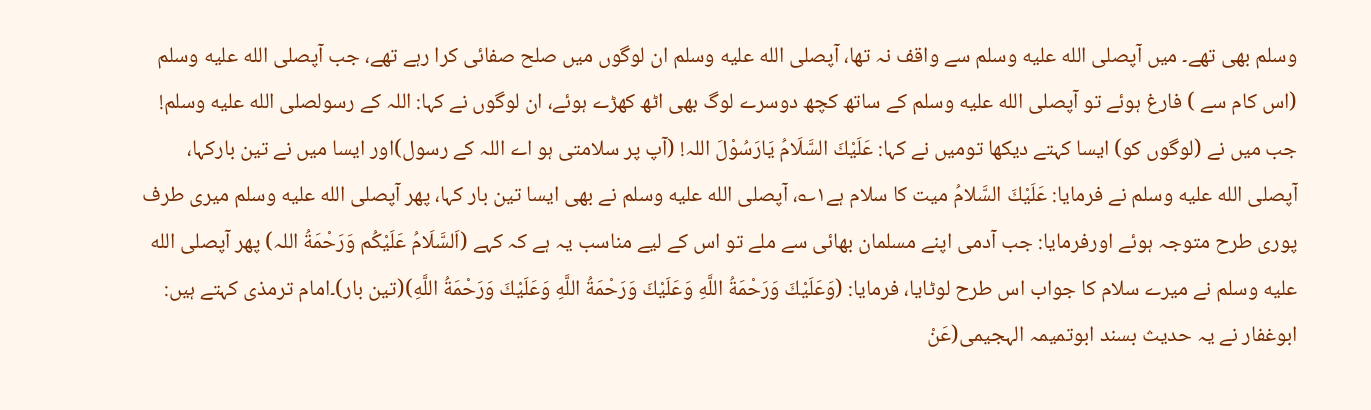وسلم بھی تھے۔ میں آپصلى الله عليه وسلم سے واقف نہ تھا، آپصلى الله عليه وسلم ان لوگوں میں صلح صفائی کرا رہے تھے، جب آپصلى الله عليه وسلم (اس کام سے ) فارغ ہوئے تو آپصلى الله عليه وسلم کے ساتھ کچھ دوسرے لوگ بھی اٹھ کھڑے ہوئے، ان لوگوں نے کہا: اللہ کے رسولصلى الله عليه وسلم! جب میں نے (لوگوں کو) ایسا کہتے دیکھا تومیں نے کہا: عَلَیْكَ السَّلَامُ یَارَسُوْلَ اللہ! (آپ پر سلامتی ہو اے اللہ کے رسول)اور ایسا میں نے تین بارکہا، آپصلى الله عليه وسلم نے فرمایا: عَلَیْكَ السَّلامُ میت کا سلام ہے۱؎، آپصلى الله عليه وسلم نے بھی ایسا تین بار کہا، پھر آپصلى الله عليه وسلم میری طرف پوری طرح متوجہ ہوئے اورفرمایا: جب آدمی اپنے مسلمان بھائی سے ملے تو اس کے لیے مناسب یہ ہے کہ کہے (اَلسَّلَامُ عَلَیْكُم وَرَحْمَةُ اللہ) پھر آپصلى الله عليه وسلم نے میرے سلام کا جواب اس طرح لوٹایا، فرمایا: (وَعَلَيْكَ وَرَحْمَةُ اللَّهِ وَعَلَيْكَ وَرَحْمَةُ اللَّهِ وَعَلَيْكَ وَرَحْمَةُ اللَّهِ)(تین بار)۔امام ترمذی کہتے ہیں: ابوغفار نے یہ حدیث بسند ابوتمیمہ الہجیمی(عَنْ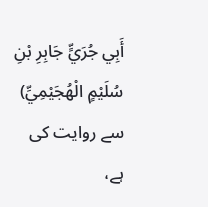أَبِي جُرَيٍّ جَابِرِ بْنِ سُلَيْمٍ الْهُجَيْمِيِّ) سے روایت کی ہے،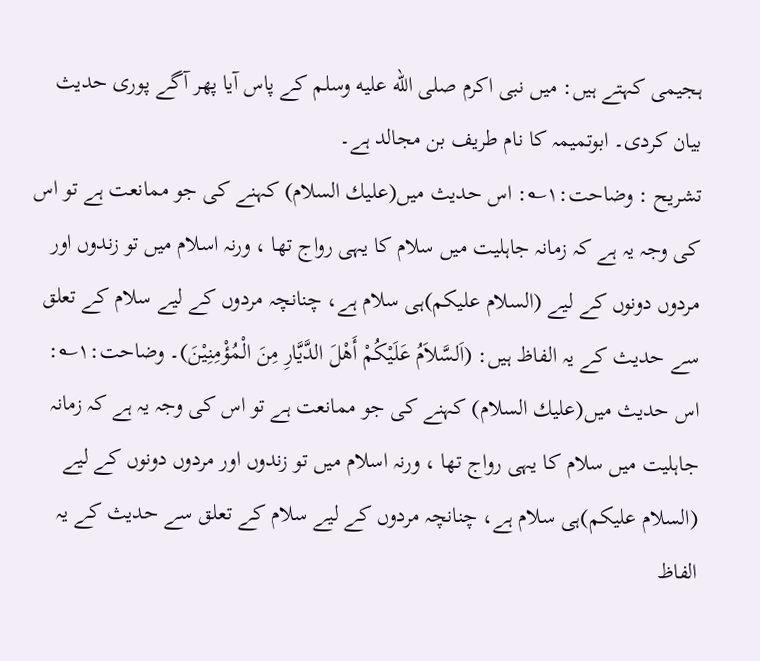ہجیمی کہتے ہیں: میں نبی اکرم صلى الله عليه وسلم کے پاس آیا پھر آگے پوری حدیث بیان کردی۔ ابوتمیمہ کا نام طریف بن مجالد ہے۔
تشریح : وضاحت:۱؎: اس حدیث میں(علیك السلام) کہنے کی جو ممانعت ہے تو اس کی وجہ یہ ہے کہ زمانہ جاہلیت میں سلام کا یہی رواج تھا ، ورنہ اسلام میں تو زندوں اور مردوں دونوں کے لیے (السلام علیکم)ہی سلام ہے، چنانچہ مردوں کے لیے سلام کے تعلق سے حدیث کے یہ الفاظ ہیں: (اَلسَّلاَمُ عَلَيْكُمْ أَهْلَ الدَّيَّارِ مِنَ الْمُؤْمِنِيْنَ)۔ وضاحت:۱؎: اس حدیث میں(علیك السلام) کہنے کی جو ممانعت ہے تو اس کی وجہ یہ ہے کہ زمانہ جاہلیت میں سلام کا یہی رواج تھا ، ورنہ اسلام میں تو زندوں اور مردوں دونوں کے لیے (السلام علیکم)ہی سلام ہے، چنانچہ مردوں کے لیے سلام کے تعلق سے حدیث کے یہ الفاظ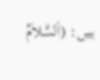ہیں: (اَلسَّلاَمُ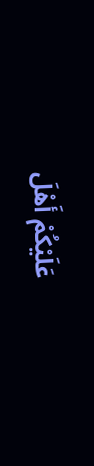عَلَيْكُمْ أَهْلَ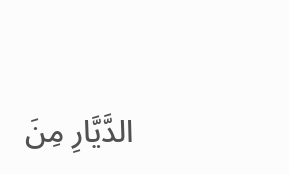الدَّيَّارِ مِنَ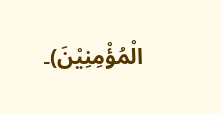الْمُؤْمِنِيْنَ)۔